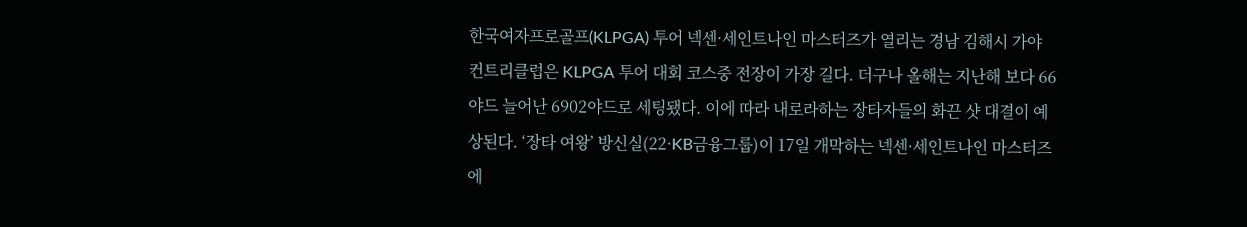한국여자프로골프(KLPGA) 투어 넥센·세인트나인 마스터즈가 열리는 경남 김해시 가야 컨트리클럽은 KLPGA 투어 대회 코스중 전장이 가장 길다. 더구나 올해는 지난해 보다 66야드 늘어난 6902야드로 세팅됐다. 이에 따라 내로라하는 장타자들의 화끈 샷 대결이 예상된다. ‘장타 여왕’ 방신실(22·KB금융그룹)이 17일 개막하는 넥센·세인트나인 마스터즈에